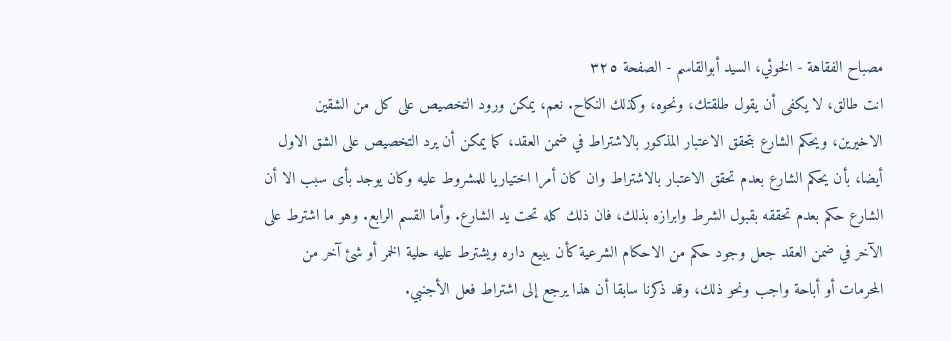مصباح الفقاهة - الخوئي، السيد أبوالقاسم - الصفحة ٣٢٥
انت طالق، لا يكفى أن يقول طلقتك، ونحوه، وكذلك النكاح. نعم، يمكن ورود التخصيص على كل من الشقين الاخيرين، ويحكم الشارع بتحقق الاعتبار المذكور بالاشتراط في ضمن العقد، كما يمكن أن يرد التخصيص على الشق الاول أيضا، بأن يحكم الشارع بعدم تحقق الاعتبار بالاشتراط وان كان أمرا اختياريا للمشروط عليه وكان يوجد بأى سبب الا أن الشارع حكم بعدم تحققه بقبول الشرط وابرازه بذلك، فان ذلك كله تحت يد الشارع. وأما القسم الرابع. وهو ما اشترط على الآخر في ضمن العقد جعل وجود حكم من الاحكام الشرعية كأن يبيع داره ويشترط عليه حلية الخمر أو شئ آخر من المحرمات أو أباحة واجب ونحو ذلك، وقد ذكرنا سابقا أن هذا يرجع إلى اشتراط فعل الأجنبي.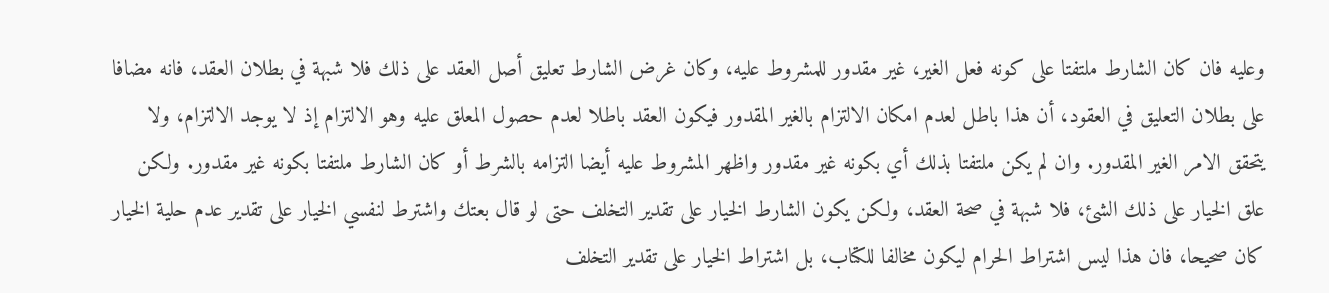وعليه فان كان الشارط ملتفتا على كونه فعل الغير، غير مقدور للمشروط عليه، وكان غرض الشارط تعليق أصل العقد على ذلك فلا شبهة في بطلان العقد، فانه مضافا على بطلان التعليق في العقود، أن هذا باطل لعدم امكان الالتزام بالغير المقدور فيكون العقد باطلا لعدم حصول المعلق عليه وهو الالتزام إذ لا يوجد الالتزام، ولا يتحقق الامر الغير المقدور. وان لم يكن ملتفتا بذلك أي بكونه غير مقدور واظهر المشروط عليه أيضا التزامه بالشرط أو كان الشارط ملتفتا بكونه غير مقدور. ولكن علق الخيار على ذلك الشئ، فلا شبهة في صحة العقد، ولكن يكون الشارط الخيار على تقدير التخلف حتى لو قال بعتك واشترط لنفسي الخيار على تقدير عدم حلية الخيار كان صحيحا، فان هذا ليس اشتراط الحرام ليكون مخالفا للكتاب، بل اشتراط الخيار على تقدير التخلف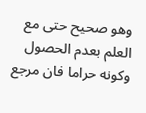وهو صحيح حتى مع العلم بعدم الحصول وكونه حراما فان مرجع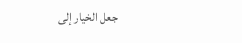جعل الخيار إلى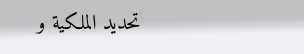تحديد الملكية و